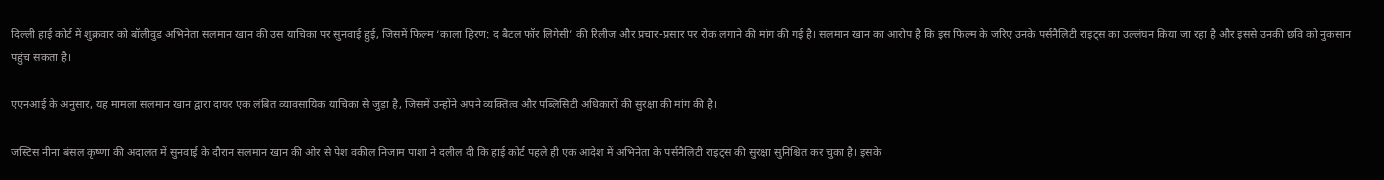दिल्ली हाई कोर्ट में शुक्रवार को बॉलीवुड अभिनेता सलमान खान की उस याचिका पर सुनवाई हुई, जिसमें फिल्म ‘काला हिरण: द बैटल फॉर लिगेसी’ की रिलीज और प्रचार-प्रसार पर रोक लगाने की मांग की गई है। सलमान खान का आरोप है कि इस फिल्म के जरिए उनके पर्सनैलिटी राइट्स का उल्लंघन किया जा रहा है और इससे उनकी छवि को नुकसान पहुंच सकता है।

एएनआई के अनुसार, यह मामला सलमान खान द्वारा दायर एक लंबित व्यावसायिक याचिका से जुड़ा है, जिसमें उन्होंने अपने व्यक्तित्व और पब्लिसिटी अधिकारों की सुरक्षा की मांग की है।

जस्टिस नीना बंसल कृष्णा की अदालत में सुनवाई के दौरान सलमान खान की ओर से पेश वकील निजाम पाशा ने दलील दी कि हाई कोर्ट पहले ही एक आदेश में अभिनेता के पर्सनैलिटी राइट्स की सुरक्षा सुनिश्चित कर चुका है। इसके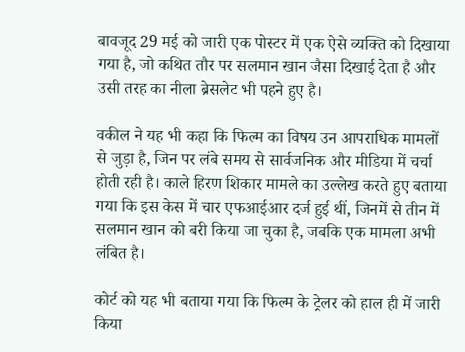बावजूद 29 मई को जारी एक पोस्टर में एक ऐसे व्यक्ति को दिखाया गया है, जो कथित तौर पर सलमान खान जैसा दिखाई देता है और उसी तरह का नीला ब्रेसलेट भी पहने हुए है।

वकील ने यह भी कहा कि फिल्म का विषय उन आपराधिक मामलों से जुड़ा है, जिन पर लंबे समय से सार्वजनिक और मीडिया में चर्चा होती रही है। काले हिरण शिकार मामले का उल्लेख करते हुए बताया गया कि इस केस में चार एफआईआर दर्ज हुई थीं, जिनमें से तीन में सलमान खान को बरी किया जा चुका है, जबकि एक मामला अभी लंबित है।

कोर्ट को यह भी बताया गया कि फिल्म के ट्रेलर को हाल ही में जारी किया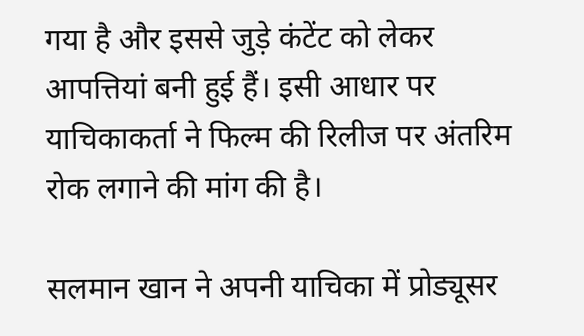गया है और इससे जुड़े कंटेंट को लेकर आपत्तियां बनी हुई हैं। इसी आधार पर याचिकाकर्ता ने फिल्म की रिलीज पर अंतरिम रोक लगाने की मांग की है।

सलमान खान ने अपनी याचिका में प्रोड्यूसर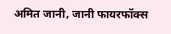अमित जानी, जानी फायरफॉक्स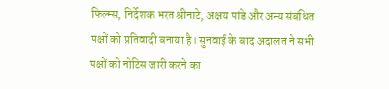फिल्म्स, निर्देशक भरत श्रीनाटे, अक्षय पांडे और अन्य संबंधित पक्षों को प्रतिवादी बनाया है। सुनवाई के बाद अदालत ने सभी पक्षों को नोटिस जारी करने का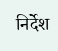निर्देश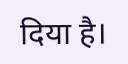दिया है।